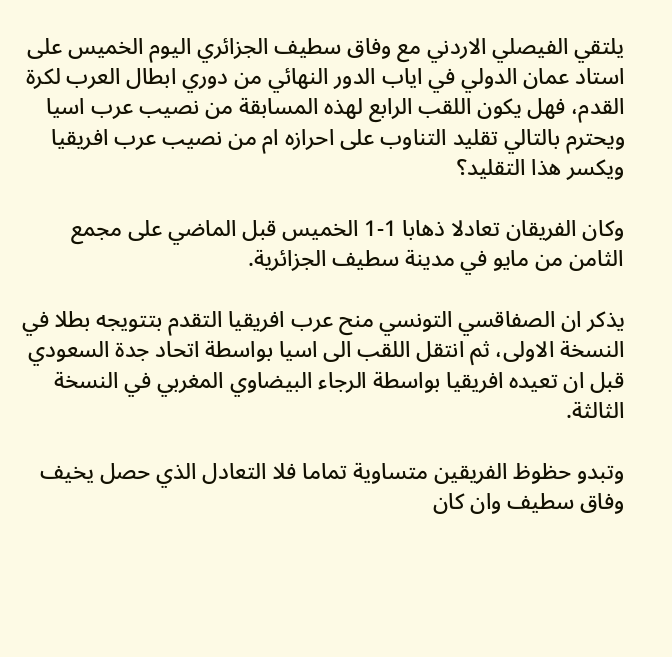يلتقي الفيصلي الاردني مع وفاق سطيف الجزائري اليوم الخميس على استاد عمان الدولي في اياب الدور النهائي من دوري ابطال العرب لكرة القدم، فهل يكون اللقب الرابع لهذه المسابقة من نصيب عرب اسيا ويحترم بالتالي تقليد التناوب على احرازه ام من نصيب عرب افريقيا ويكسر هذا التقليد؟

وكان الفريقان تعادلا ذهابا 1-1 الخميس قبل الماضي على مجمع الثامن من مايو في مدينة سطيف الجزائرية.

يذكر ان الصفاقسي التونسي منح عرب افريقيا التقدم بتتويجه بطلا في النسخة الاولى، ثم انتقل اللقب الى اسيا بواسطة اتحاد جدة السعودي قبل ان تعيده افريقيا بواسطة الرجاء البيضاوي المغربي في النسخة الثالثة.

وتبدو حظوظ الفريقين متساوية تماما فلا التعادل الذي حصل يخيف وفاق سطيف وان كان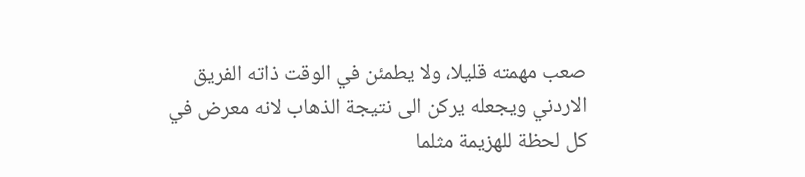صعب مهمته قليلا، ولا يطمئن في الوقت ذاته الفريق الاردني ويجعله يركن الى نتيجة الذهاب لانه معرض في كل لحظة للهزيمة مثلما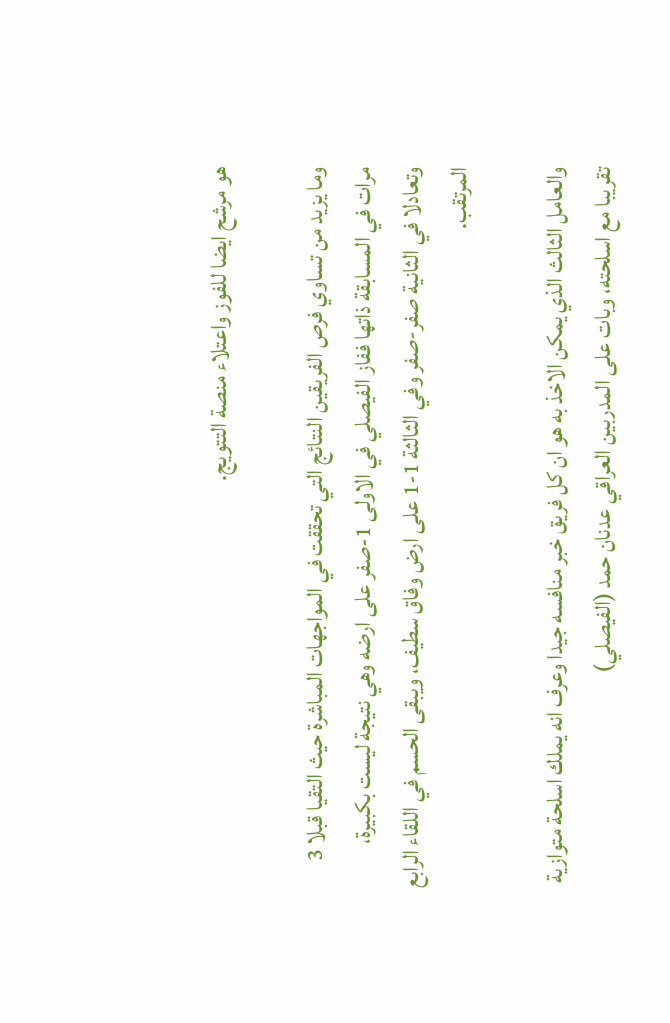هو مرشح ايضا للفوز واعتلاء منصة التتويج.

وما يزيد من تساوي فرص الفريقين النتائج التي تحققت في المواجهات المباشرة حيث التقيا قبلا 3 مرات في المسابقة ذاتها ففاز الفيصلي في الاولى 1-صفر على ارضه وهي نتيجة ليست بكبيرة، وتعادلا في الثانية صفر-صفر وفي الثالثة 1-1 على ارض وفاق سطيف، ويبقى الحسم في اللقاء الرابع المرتقب.

والعامل الثالث الذي يمكن الاخذ به هو ان كل فريق خبر منافسه جيدا وعرف انه يملك اسلحة متوازية تقريبا مع اسلحته، وبات على المدربين العراقي عدنان حمد (الفيصلي)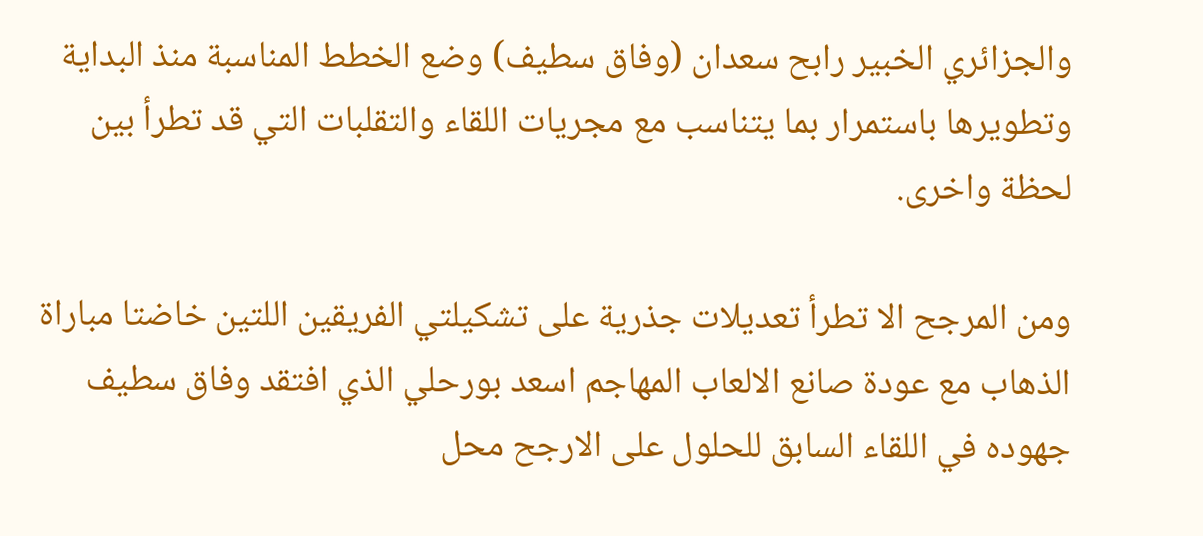والجزائري الخبير رابح سعدان (وفاق سطيف) وضع الخطط المناسبة منذ البداية وتطويرها باستمرار بما يتناسب مع مجريات اللقاء والتقلبات التي قد تطرأ بين لحظة واخرى.

ومن المرجح الا تطرأ تعديلات جذرية على تشكيلتي الفريقين اللتين خاضتا مباراة الذهاب مع عودة صانع الالعاب المهاجم اسعد بورحلي الذي افتقد وفاق سطيف جهوده في اللقاء السابق للحلول على الارجح محل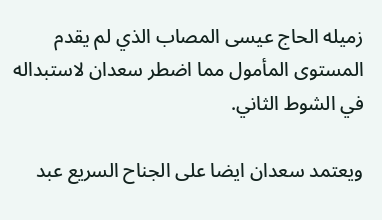زميله الحاج عيسى المصاب الذي لم يقدم المستوى المأمول مما اضطر سعدان لاستبداله في الشوط الثاني.

ويعتمد سعدان ايضا على الجناح السريع عبد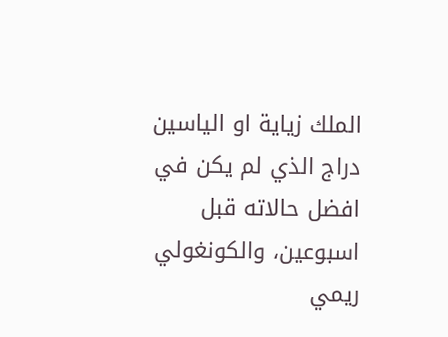الملك زياية او الياسين دراج الذي لم يكن في افضل حالاته قبل اسبوعين، والكونغولي ريمي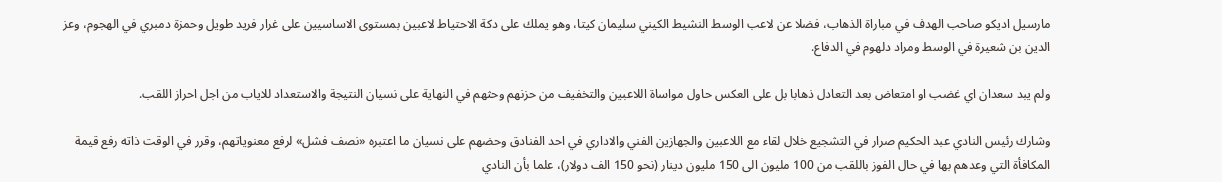مارسيل اديكو صاحب الهدف في مباراة الذهاب، فضلا عن لاعب الوسط النشيط الكيني سليمان كيتا، وهو يملك على دكة الاحتياط لاعبين بمستوى الاساسيين على غرار فريد طويل وحمزة دمبري في الهجوم، وعز الدين بن شعيرة في الوسط ومراد دلهوم في الدفاع.

ولم يبد سعدان اي غضب او امتعاض بعد التعادل ذهابا بل على العكس حاول مواساة اللاعبين والتخفيف من حزنهم وحثهم في النهاية على نسيان النتيجة والاستعداد للاياب من اجل احراز اللقب.

وشارك رئيس النادي عبد الحكيم صرار في التشجيع خلال لقاء مع اللاعبين والجهازين الفني والاداري في احد الفنادق وحضهم على نسيان ما اعتبره «نصف فشل» لرفع معنوياتهم، وقرر في الوقت ذاته رفع قيمة المكافأة التي وعدهم بها في حال الفوز باللقب من 100 مليون الى 150 مليون دينار (نحو 150 الف دولار)، علما بأن النادي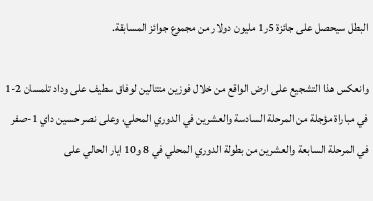البطل سيحصل على جائزة 5ر1 مليون دولار من مجموع جوائز المسابقة.

وانعكس هذا التشجيع على ارض الواقع من خلال فوزين متتالين لوفاق سطيف على وداد تلمسان 2-1 في مباراة مؤجلة من المرحلة السادسة والعشرين في الدوري المحلي، وعلى نصر حسين داي 1-صفر في المرحلة السابعة والعشرين من بطولة الدوري المحلي في 8 و10 ايار الحالي على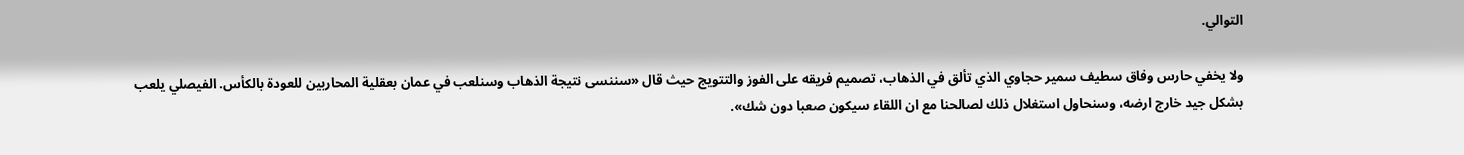التوالي.

ولا يخفي حارس وفاق سطيف سمير حجاوي الذي تألق في الذهاب، تصميم فريقه على الفوز والتتويج حيث قال «سننسى نتيجة الذهاب وسنلعب في عمان بعقلية المحاربين للعودة بالكأس. الفيصلي يلعب بشكل جيد خارج ارضه، وسنحاول استغلال ذلك لصالحنا مع ان اللقاء سيكون صعبا دون شك».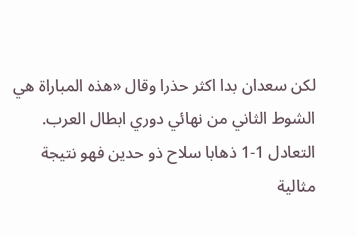لكن سعدان بدا اكثر حذرا وقال «هذه المباراة هي الشوط الثاني من نهائي دوري ابطال العرب. التعادل 1-1 ذهابا سلاح ذو حدين فهو نتيجة مثالية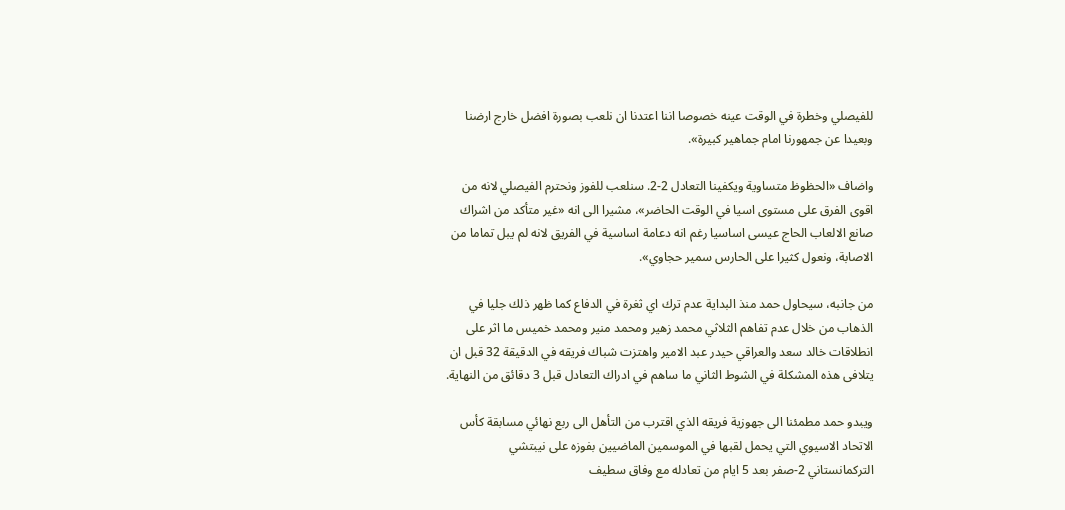للفيصلي وخطرة في الوقت عينه خصوصا اننا اعتدنا ان نلعب بصورة افضل خارج ارضنا وبعيدا عن جمهورنا امام جماهير كبيرة».

واضاف «الحظوظ متساوية ويكفينا التعادل 2-2. سنلعب للفوز ونحترم الفيصلي لانه من اقوى الفرق على مستوى اسيا في الوقت الحاضر»، مشيرا الى انه «غير متأكد من اشراك صانع الالعاب الحاج عيسى اساسيا رغم انه دعامة اساسية في الفريق لانه لم يبل تماما من الاصابة، ونعول كثيرا على الحارس سمير حجاوي».

من جانبه، سيحاول حمد منذ البداية عدم ترك اي ثغرة في الدفاع كما ظهر ذلك جليا في الذهاب من خلال عدم تفاهم الثلاثي محمد زهير ومحمد منير ومحمد خميس ما اثر على انطلاقات خالد سعد والعراقي حيدر عبد الامير واهتزت شباك فريقه في الدقيقة 32 قبل ان يتلافى هذه المشكلة في الشوط الثاني ما ساهم في ادراك التعادل قبل 3 دقائق من النهاية.

ويبدو حمد مطمئنا الى جهوزية فريقه الذي اقترب من التأهل الى ربع نهائي مسابقة كأس الاتحاد الاسيوي التي يحمل لقبها في الموسمين الماضيين بفوزه على نيبتشي التركمانستاني 2-صفر بعد 5 ايام من تعادله مع وفاق سطيف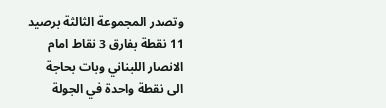وتصدر المجموعة الثالثة برصيد 11 نقطة بفارق 3 نقاط امام الانصار اللبناني وبات بحاجة الى نقطة واحدة في الجولة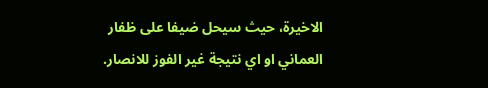الاخيرة، حيث سيحل ضيفا على ظفار العماني او اي نتيجة غير الفوز للانصار.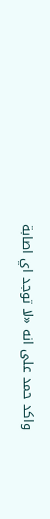واكد حمد على انه «لا توجد اي اصابة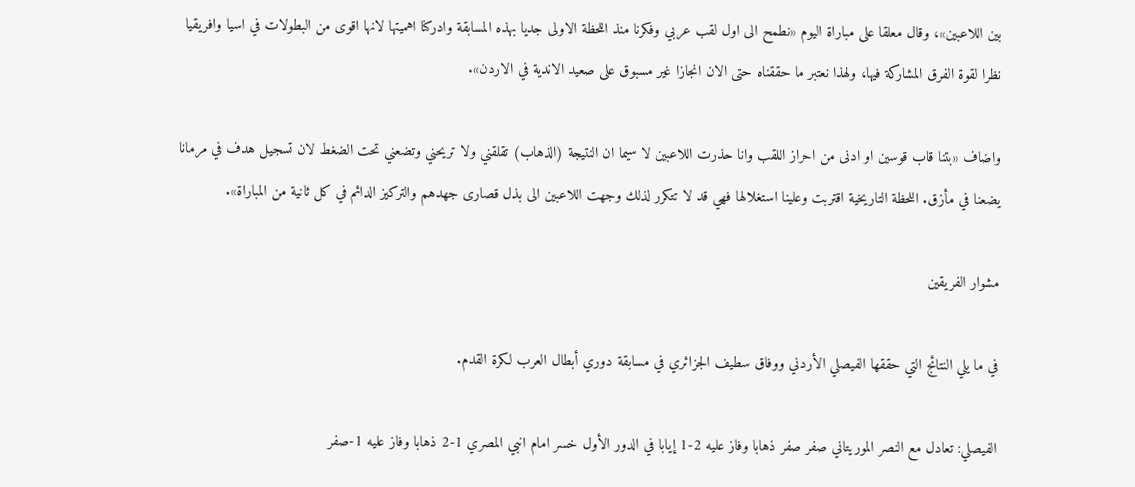بين اللاعبين»، وقال معلقا على مباراة اليوم «نطمح الى اول لقب عربي وفكرنا منذ اللحظة الاولى جديا بهذه المسابقة وادركنا اهميتها لانها اقوى من البطولات في اسيا وافريقيا نظرا لقوة الفرق المشاركة فيها، ولهذا نعتبر ما حققناه حتى الان انجازا غير مسبوق على صعيد الاندية في الاردن».

واضاف «بتنا قاب قوسين او ادنى من احراز اللقب وانا حذرت اللاعبين لا سيما ان النتيجة (الذهاب) تقلقني ولا تريحني وتضعني تحت الضغط لان تسجيل هدف في مرمانا يضعنا في مأزق. اللحظة التاريخية اقتربت وعلينا استغلالها فهي قد لا تتكرر لذلك وجهت اللاعبين الى بذل قصارى جهدهم والتركيز الدائم في كل ثانية من المباراة».

مشوار الفريقين

في ما يلي النتائج التي حققها الفيصلي الأردني ووفاق سطيف الجزائري في مسابقة دوري أبطال العرب لكرة القدم.

الفيصلي: تعادل مع النصر الموريتاني صفر صفر ذهابا وفاز عليه 2-1 إيابا في الدور الأول خسر امام انبي المصري 1-2 ذهابا وفاز عليه 1-صفر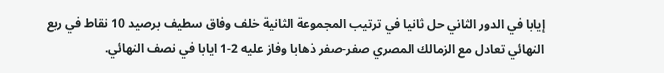إيابا في الدور الثاني حل ثانيا في ترتيب المجموعة الثانية خلف وفاق سطيف برصيد 10 نقاط في ربع النهائي تعادل مع الزمالك المصري صفر-صفر ذهابا وفاز عليه 2-1 ايابا في نصف النهائي.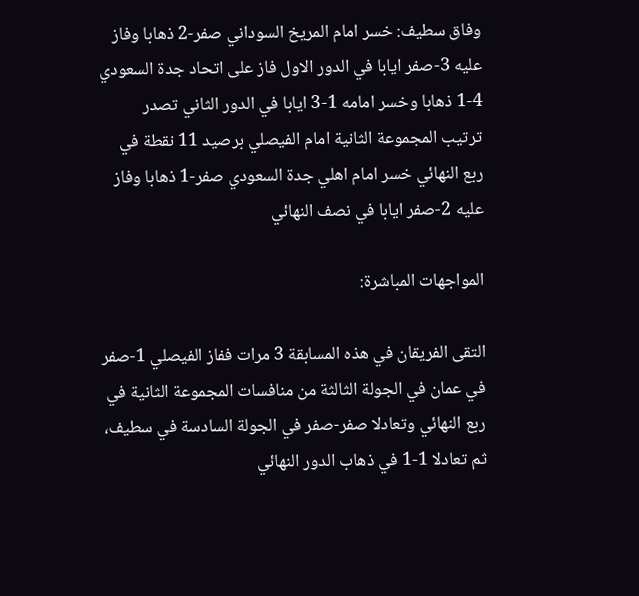وفاق سطيف: خسر امام المريخ السوداني صفر-2 ذهابا وفاز عليه 3-صفر ايابا في الدور الاول فاز على اتحاد جدة السعودي 4-1 ذهابا وخسر امامه 1-3 ايابا في الدور الثاني تصدر ترتيب المجموعة الثانية امام الفيصلي برصيد 11 نقطة في ربع النهائي خسر امام اهلي جدة السعودي صفر-1 ذهابا وفاز عليه 2-صفر ايابا في نصف النهائي

المواجهات المباشرة:

التقى الفريقان في هذه المسابقة 3 مرات ففاز الفيصلي 1-صفر في عمان في الجولة الثالثة من منافسات المجموعة الثانية في ربع النهائي وتعادلا صفر-صفر في الجولة السادسة في سطيف، ثم تعادلا 1-1 في ذهاب الدور النهائي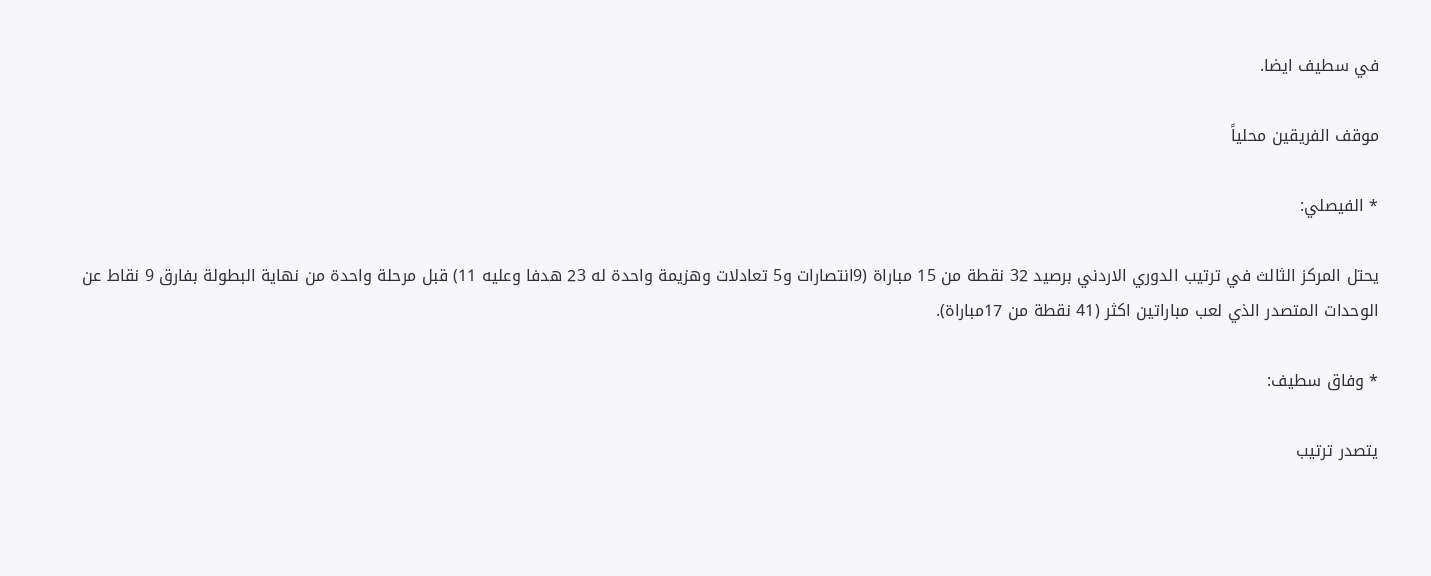في سطيف ايضا.

موقف الفريقين محلياً

* الفيصلي:

يحتل المركز الثالث في ترتيب الدوري الاردني برصيد 32 نقطة من 15 مباراة (9انتصارات و5 تعادلات وهزيمة واحدة له 23 هدفا وعليه 11) قبل مرحلة واحدة من نهاية البطولة بفارق 9 نقاط عن الوحدات المتصدر الذي لعب مباراتين اكثر (41 نقطة من 17مباراة).

* وفاق سطيف:

يتصدر ترتيب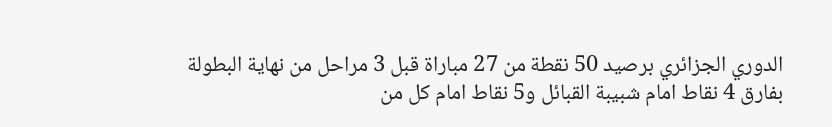الدوري الجزائري برصيد 50 نقطة من 27 مباراة قبل 3 مراحل من نهاية البطولة بفارق 4 نقاط امام شبيبة القبائل و5 نقاط امام كل من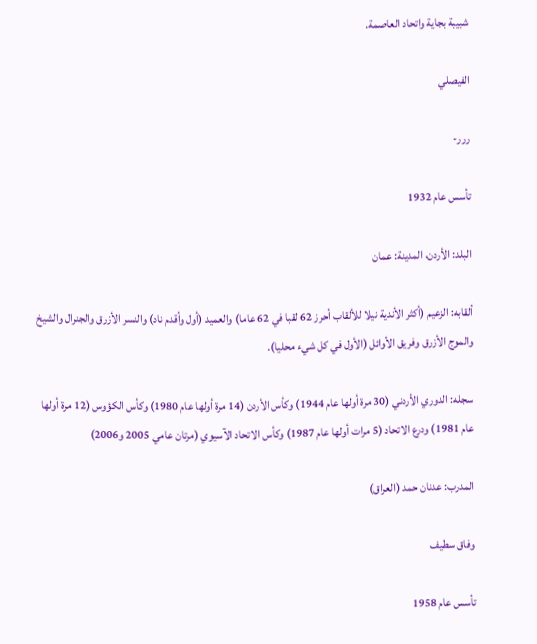شبيبة بجاية واتحاد العاصمة.

الفيصلي

ررر-

تأسس عام 1932

البلد: الأردن، المدينة: عمان

ألقابه: الزعيم (أكثر الأندية نيلا للألقاب أحرز 62 لقبا في 62 عاما) والعميد (أول وأقدم ناد) والنسر الأزرق والجنرال والشيخ والموج الأزرق وفريق الأوائل (الأول في كل شيء محليا).

سجله: الدوري الأردني (30 مرة أولها عام 1944) وكأس الأردن (14 مرة أولها عام 1980) وكأس الكؤوس (12 مرة أولها عام 1981) ودرع الاتحاد (5 مرات أولها عام 1987) وكأس الاتحاد الآسيوي (مرتان عامي 2005 و2006)

المدرب: عدنان حمد (العراق)

وفاق سطيف

تأسس عام 1958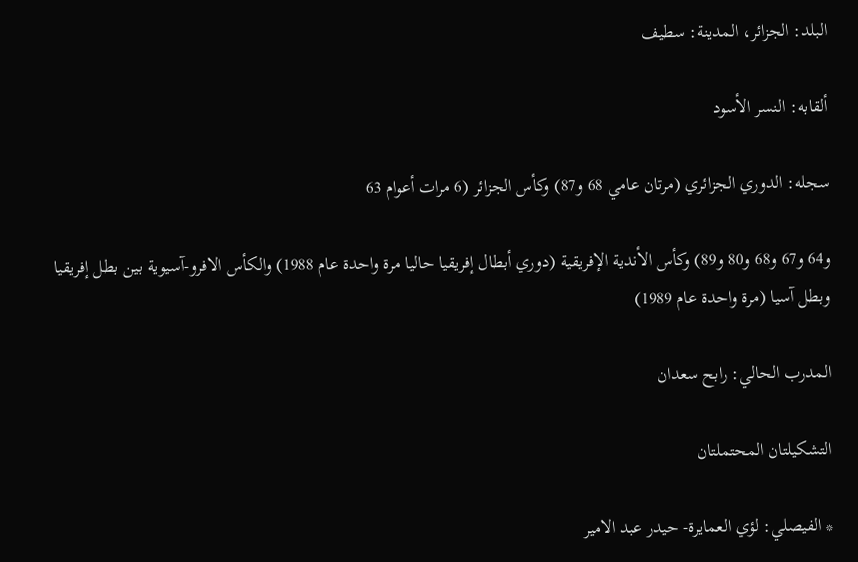البلد: الجزائر، المدينة: سطيف

ألقابه: النسر الأسود

سجله: الدوري الجزائري (مرتان عامي 68 و87) وكأس الجزائر (6 مرات أعوام 63

و64 و67 و68 و80 و89) وكأس الأندية الإفريقية (دوري أبطال إفريقيا حاليا مرة واحدة عام 1988) والكأس الافرو-آسيوية بين بطل إفريقيا وبطل آسيا (مرة واحدة عام 1989)

المدرب الحالي: رابح سعدان

التشكيلتان المحتملتان

* الفيصلي: لؤي العمايرة- حيدر عبد الامير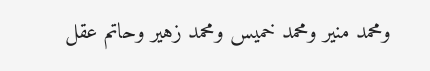ومحمد منير ومحمد خميس ومحمد زهير وحاتم عقل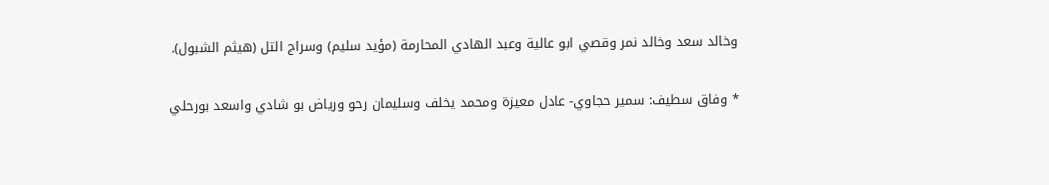وخالد سعد وخالد نمر وقصي ابو عالية وعبد الهادي المحارمة (مؤيد سليم) وسراج التل (هيثم الشبول).

* وفاق سطيف: سمير حجاوي- عادل معيزة ومحمد يخلف وسليمان رحو ورياض بو شادي واسعد بورحلي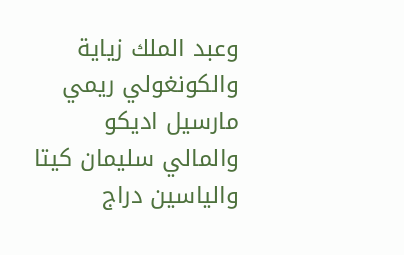وعبد الملك زياية والكونغولي ريمي مارسيل اديكو والمالي سليمان كيتا والياسين دراج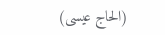(الحاج عيسى)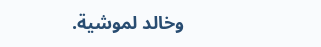وخالد لموشية.